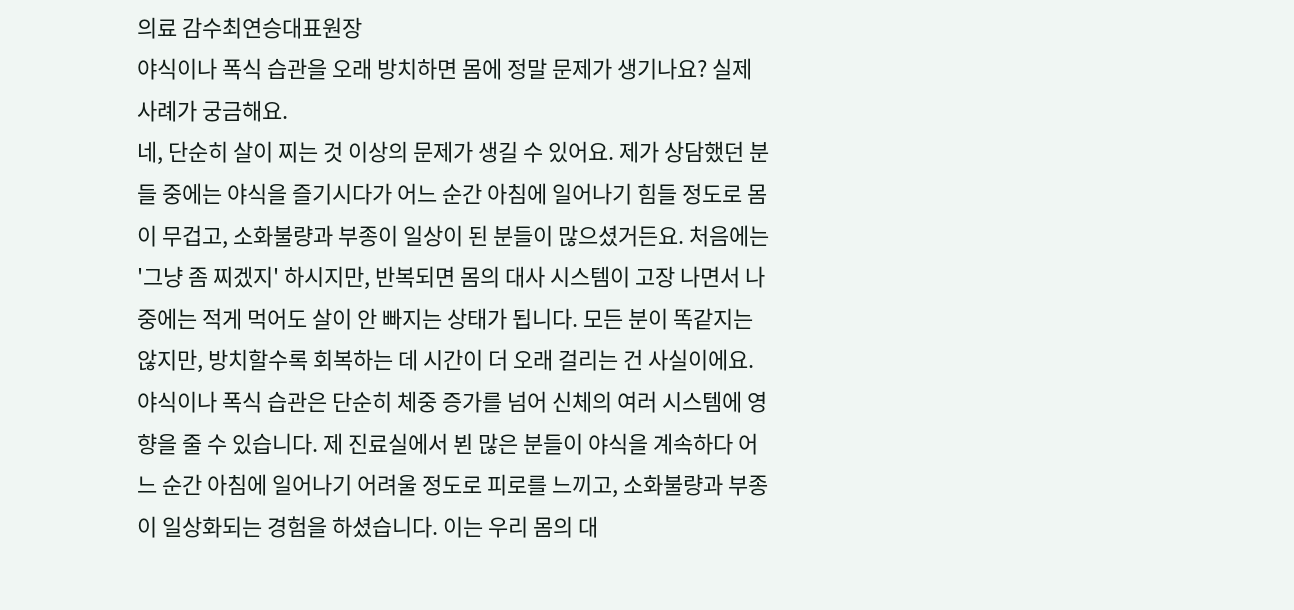의료 감수최연승대표원장
야식이나 폭식 습관을 오래 방치하면 몸에 정말 문제가 생기나요? 실제 사례가 궁금해요.
네, 단순히 살이 찌는 것 이상의 문제가 생길 수 있어요. 제가 상담했던 분들 중에는 야식을 즐기시다가 어느 순간 아침에 일어나기 힘들 정도로 몸이 무겁고, 소화불량과 부종이 일상이 된 분들이 많으셨거든요. 처음에는 '그냥 좀 찌겠지' 하시지만, 반복되면 몸의 대사 시스템이 고장 나면서 나중에는 적게 먹어도 살이 안 빠지는 상태가 됩니다. 모든 분이 똑같지는 않지만, 방치할수록 회복하는 데 시간이 더 오래 걸리는 건 사실이에요.
야식이나 폭식 습관은 단순히 체중 증가를 넘어 신체의 여러 시스템에 영향을 줄 수 있습니다. 제 진료실에서 뵌 많은 분들이 야식을 계속하다 어느 순간 아침에 일어나기 어려울 정도로 피로를 느끼고, 소화불량과 부종이 일상화되는 경험을 하셨습니다. 이는 우리 몸의 대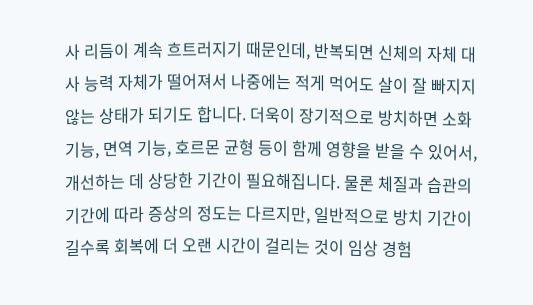사 리듬이 계속 흐트러지기 때문인데, 반복되면 신체의 자체 대사 능력 자체가 떨어져서 나중에는 적게 먹어도 살이 잘 빠지지 않는 상태가 되기도 합니다. 더욱이 장기적으로 방치하면 소화 기능, 면역 기능, 호르몬 균형 등이 함께 영향을 받을 수 있어서, 개선하는 데 상당한 기간이 필요해집니다. 물론 체질과 습관의 기간에 따라 증상의 정도는 다르지만, 일반적으로 방치 기간이 길수록 회복에 더 오랜 시간이 걸리는 것이 임상 경험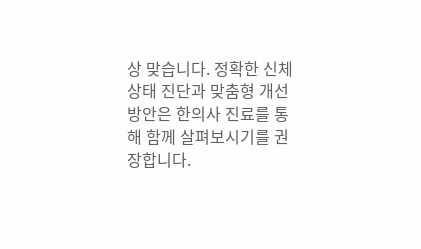상 맞습니다. 정확한 신체 상태 진단과 맞춤형 개선 방안은 한의사 진료를 통해 함께 살펴보시기를 권장합니다.